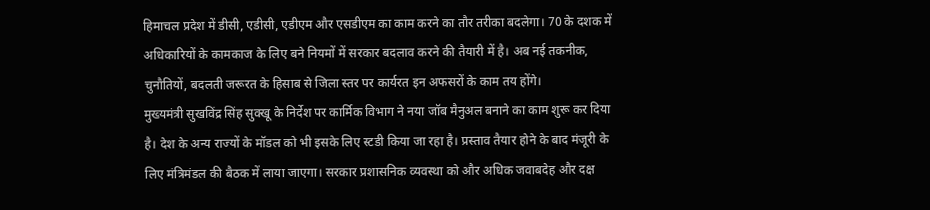हिमाचल प्रदेश में डीसी, एडीसी, एडीएम और एसडीएम का काम करने का तौर तरीका बदलेगा। 70 के दशक में अधिकारियों के कामकाज के लिए बने नियमों में सरकार बदलाव करने की तैयारी में है। अब नई तकनीक, चुनौतियों, बदलती जरूरत के हिसाब से जिला स्तर पर कार्यरत इन अफसरों के काम तय होंगे।
मुख्यमंत्री सुखविंद्र सिंह सुक्खू के निर्देश पर कार्मिक विभाग ने नया जॉब मैनुअल बनाने का काम शुरू कर दिया है। देश के अन्य राज्यों के मॉडल को भी इसके लिए स्टडी किया जा रहा है। प्रस्ताव तैयार होने के बाद मंजूरी के लिए मंत्रिमंडल की बैठक में लाया जाएगा। सरकार प्रशासनिक व्यवस्था को और अधिक जवाबदेह और दक्ष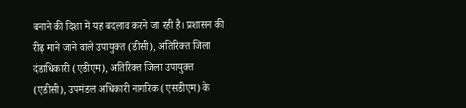बनाने की दिशा में यह बदलाव करने जा रही है। प्रशासन की रीढ़ माने जाने वाले उपायुक्त (डीसी), अतिरिक्त जिला दंडाधिकारी (एडीएम), अतिरिक्त जिला उपायुक्त (एडीसी), उपमंडल अधिकारी नागरिक (एसडीएम) के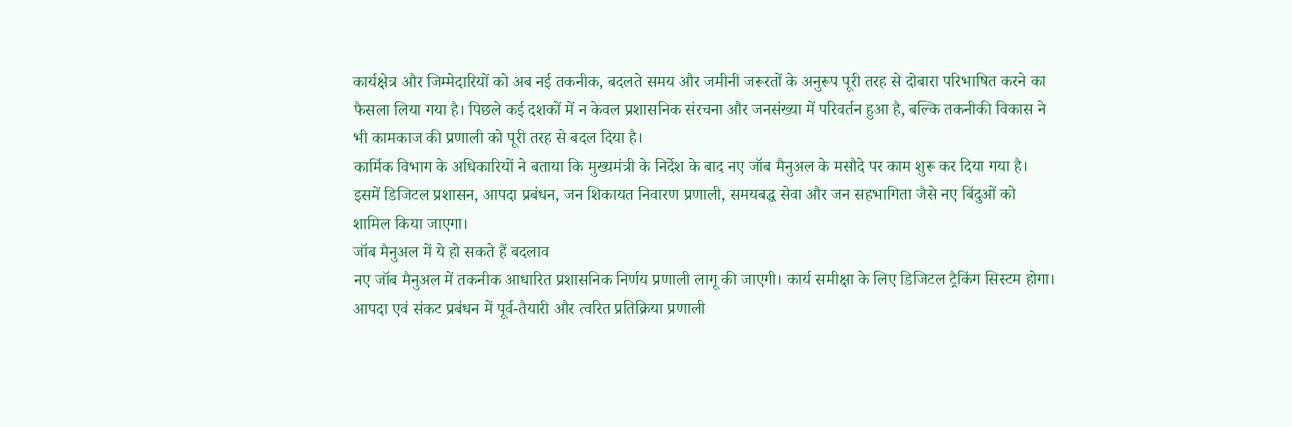कार्यक्षेत्र और जिम्मेदारियों को अब नई तकनीक, बदलते समय और जमीनी जरूरतों के अनुरूप पूरी तरह से दोबारा परिभाषित करने का फैसला लिया गया है। पिछले कई दशकों में न केवल प्रशासनिक संरचना और जनसंख्या में परिवर्तन हुआ है, बल्कि तकनीकी विकास ने भी कामकाज की प्रणाली को पूरी तरह से बदल दिया है।
कार्मिक विभाग के अधिकारियों ने बताया कि मुख्यमंत्री के निर्देश के बाद नए जॉब मैनुअल के मसौदे पर काम शुरू कर दिया गया है। इसमें डिजिटल प्रशासन, आपदा प्रबंधन, जन शिकायत निवारण प्रणाली, समयबद्ध सेवा और जन सहभागिता जैसे नए बिंदुओं को शामिल किया जाएगा।
जॉब मैनुअल में ये हो सकते हैं बदलाव
नए जॉब मैनुअल में तकनीक आधारित प्रशासनिक निर्णय प्रणाली लागू की जाएगी। कार्य समीक्षा के लिए डिजिटल ट्रैकिंग सिस्टम होगा। आपदा एवं संकट प्रबंधन में पूर्व-तैयारी और त्वरित प्रतिक्रिया प्रणाली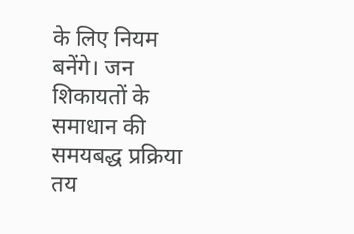के लिए नियम बनेंगे। जन शिकायतों के समाधान की समयबद्ध प्रक्रिया तय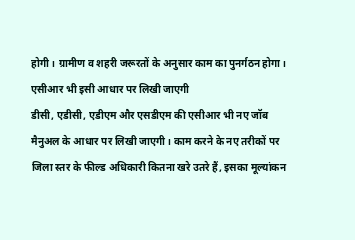होगी। ग्रामीण व शहरी जरूरतों के अनुसार काम का पुनर्गठन होगा।
एसीआर भी इसी आधार पर लिखी जाएगी
डीसी, एडीसी, एडीएम और एसडीएम की एसीआर भी नए जॉब मैनुअल के आधार पर लिखी जाएगी। काम करने के नए तरीकों पर जिला स्तर के फील्ड अधिकारी कितना खरे उतरे हैं, इसका मूल्यांकन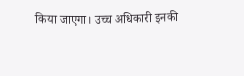किया जाएगा। उच्च अधिकारी इनकी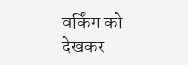वर्किंग को देखकर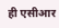ही एसीआर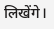लिखेंगे।